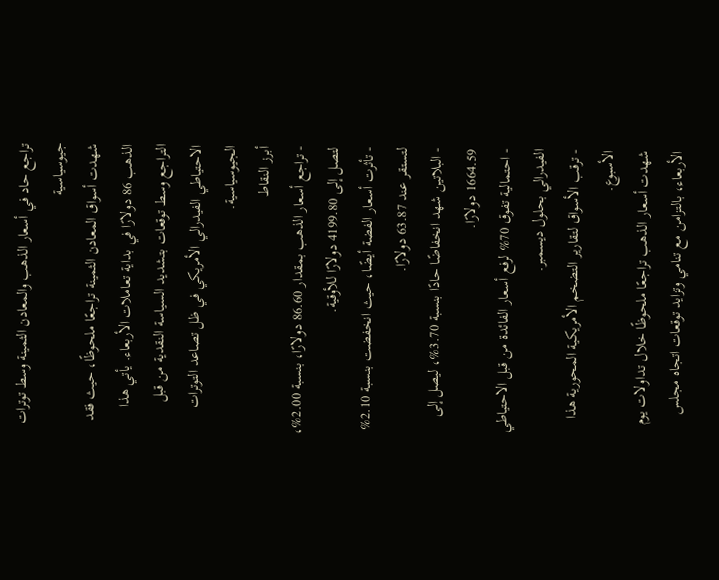تراجع حاد في أسعار الذهب والمعادن الثمينة وسط توترات جيوسياسية
شهدت أسواق المعادن الثمينة تراجعًا ملحوظًا، حيث فقد الذهب 86 دولارًا في بداية تعاملات الأربعاء. يأتي هذا التراجع وسط توقعات بتشديد السياسة النقدية من قبل الاحتياطي الفيدرالي الأمريكي في ظل تصاعد التوترات الجيوسياسية.
أبرز النقاط
- تراجع أسعار الذهب بمقدار 86.60 دولارًا، بنسبة 2.00%، لتصل إلى 4199.80 دولارًا للأوقية.
- تأثرت أسعار الفضة أيضًا، حيث انخفضت بنسبة 2.10% لتستقر عند 63.87 دولارًا.
- البلاتين شهد انخفاضًا حادًا بنسبة 3.70%، ليصل إلى 1664.59 دولارًا.
- احتمالية تفوق 70% لرفع أسعار الفائدة من قبل الاحتياطي الفيدرالي بحلول ديسمبر.
- ترقب الأسواق لتقارير التضخم الأمريكية المحورية هذا الأسبوع.
شهدت أسعار الذهب تراجعًا ملحوظًا خلال تداولات يوم الأربعاء، بالتزامن مع تنامي وتزايد توقعات اتجاه مجلس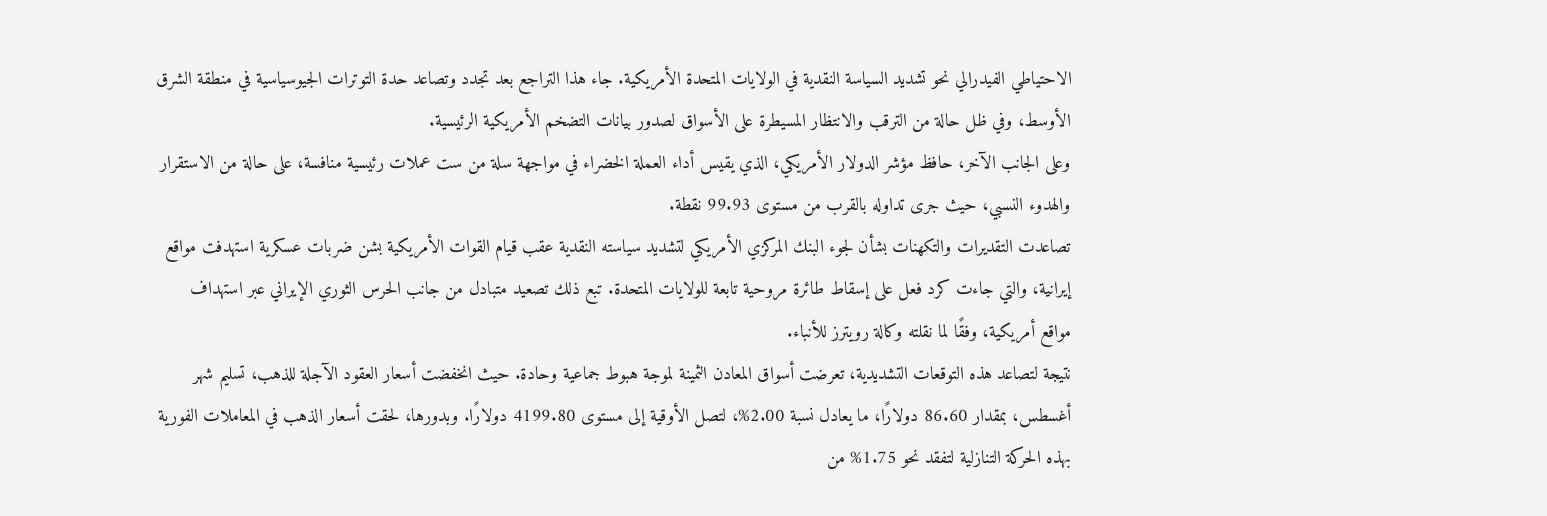الاحتياطي الفيدرالي نحو تشديد السياسة النقدية في الولايات المتحدة الأمريكية. جاء هذا التراجع بعد تجدد وتصاعد حدة التوترات الجيوسياسية في منطقة الشرق الأوسط، وفي ظل حالة من الترقب والانتظار المسيطرة على الأسواق لصدور بيانات التضخم الأمريكية الرئيسية.
وعلى الجانب الآخر، حافظ مؤشر الدولار الأمريكي، الذي يقيس أداء العملة الخضراء في مواجهة سلة من ست عملات رئيسية منافسة، على حالة من الاستقرار والهدوء النسبي، حيث جرى تداوله بالقرب من مستوى 99.93 نقطة.
تصاعدت التقديرات والتكهنات بشأن لجوء البنك المركزي الأمريكي لتشديد سياسته النقدية عقب قيام القوات الأمريكية بشن ضربات عسكرية استهدفت مواقع إيرانية، والتي جاءت كرد فعل على إسقاط طائرة مروحية تابعة للولايات المتحدة. تبع ذلك تصعيد متبادل من جانب الحرس الثوري الإيراني عبر استهداف مواقع أمريكية، وفقًا لما نقلته وكالة رويترز للأنباء.
نتيجة لتصاعد هذه التوقعات التشديدية، تعرضت أسواق المعادن الثمينة لموجة هبوط جماعية وحادة. حيث انخفضت أسعار العقود الآجلة للذهب، تسليم شهر أغسطس، بمقدار 86.60 دولارًا، ما يعادل نسبة 2.00%، لتصل الأوقية إلى مستوى 4199.80 دولارًا. وبدورها، لحقت أسعار الذهب في المعاملات الفورية بهذه الحركة التنازلية لتفقد نحو 1.75% من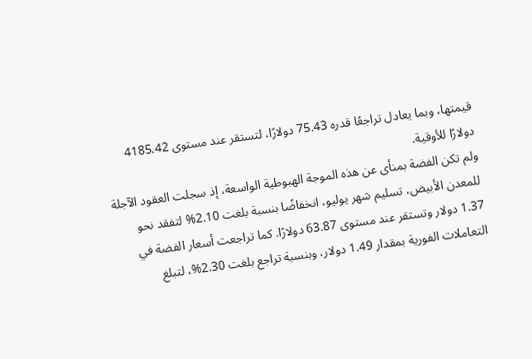قيمتها، وبما يعادل تراجعًا قدره 75.43 دولارًا، لتستقر عند مستوى 4185.42 دولارًا للأوقية.
ولم تكن الفضة بمنأى عن هذه الموجة الهبوطية الواسعة، إذ سجلت العقود الآجلة للمعدن الأبيض، تسليم شهر يوليو، انخفاضًا بنسبة بلغت 2.10% لتفقد نحو 1.37 دولار وتستقر عند مستوى 63.87 دولارًا. كما تراجعت أسعار الفضة في التعاملات الفورية بمقدار 1.49 دولار، وبنسبة تراجع بلغت 2.30%، لتبلغ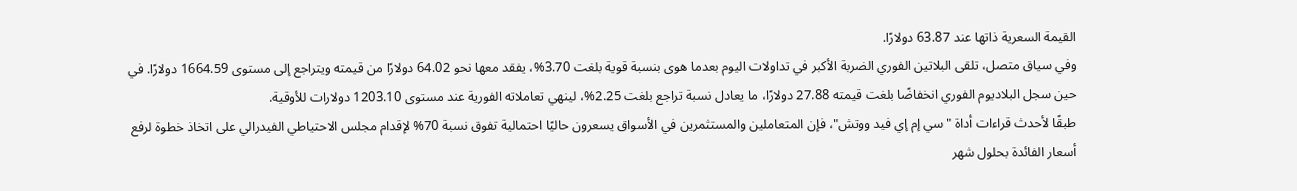القيمة السعرية ذاتها عند 63.87 دولارًا.
وفي سياق متصل، تلقى البلاتين الفوري الضربة الأكبر في تداولات اليوم بعدما هوى بنسبة قوية بلغت 3.70%، يفقد معها نحو 64.02 دولارًا من قيمته ويتراجع إلى مستوى 1664.59 دولارًا. في حين سجل البلاديوم الفوري انخفاضًا بلغت قيمته 27.88 دولارًا، ما يعادل نسبة تراجع بلغت 2.25%، لينهي تعاملاته الفورية عند مستوى 1203.10 دولارات للأوقية.
طبقًا لأحدث قراءات أداة "سي إم إي فيد ووتش"، فإن المتعاملين والمستثمرين في الأسواق يسعرون حاليًا احتمالية تفوق نسبة 70% لإقدام مجلس الاحتياطي الفيدرالي على اتخاذ خطوة لرفع أسعار الفائدة بحلول شهر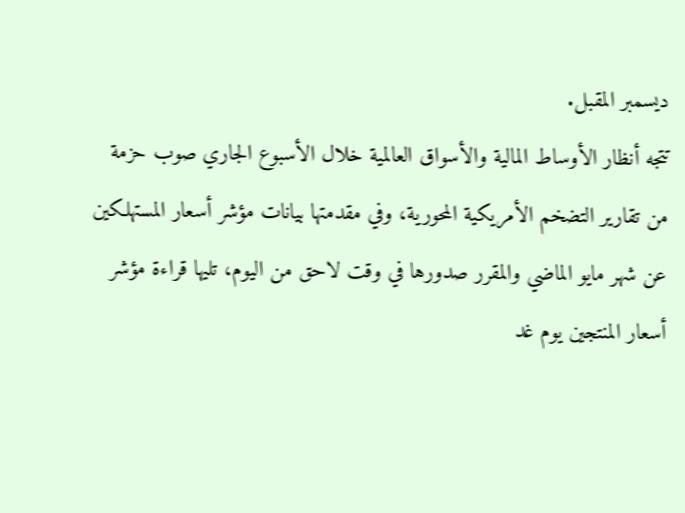ديسمبر المقبل.
تتجه أنظار الأوساط المالية والأسواق العالمية خلال الأسبوع الجاري صوب حزمة من تقارير التضخم الأمريكية المحورية، وفي مقدمتها بيانات مؤشر أسعار المستهلكين عن شهر مايو الماضي والمقرر صدورها في وقت لاحق من اليوم، تليها قراءة مؤشر أسعار المنتجين يوم غد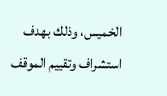الخميس، وذلك بهدف استشراف وتقييم الموقف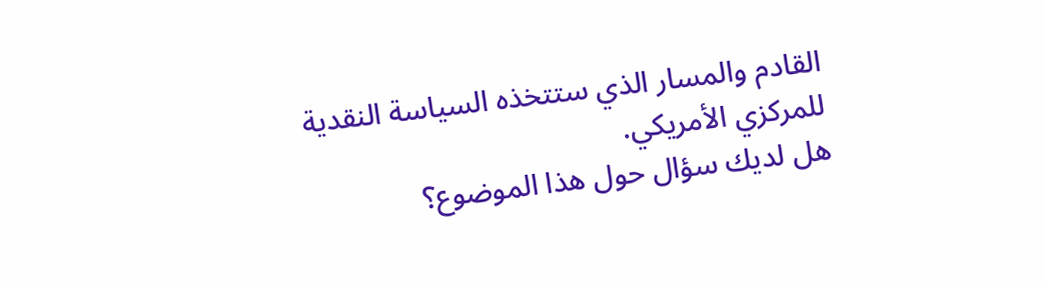القادم والمسار الذي ستتخذه السياسة النقدية للمركزي الأمريكي.
هل لديك سؤال حول هذا الموضوع؟